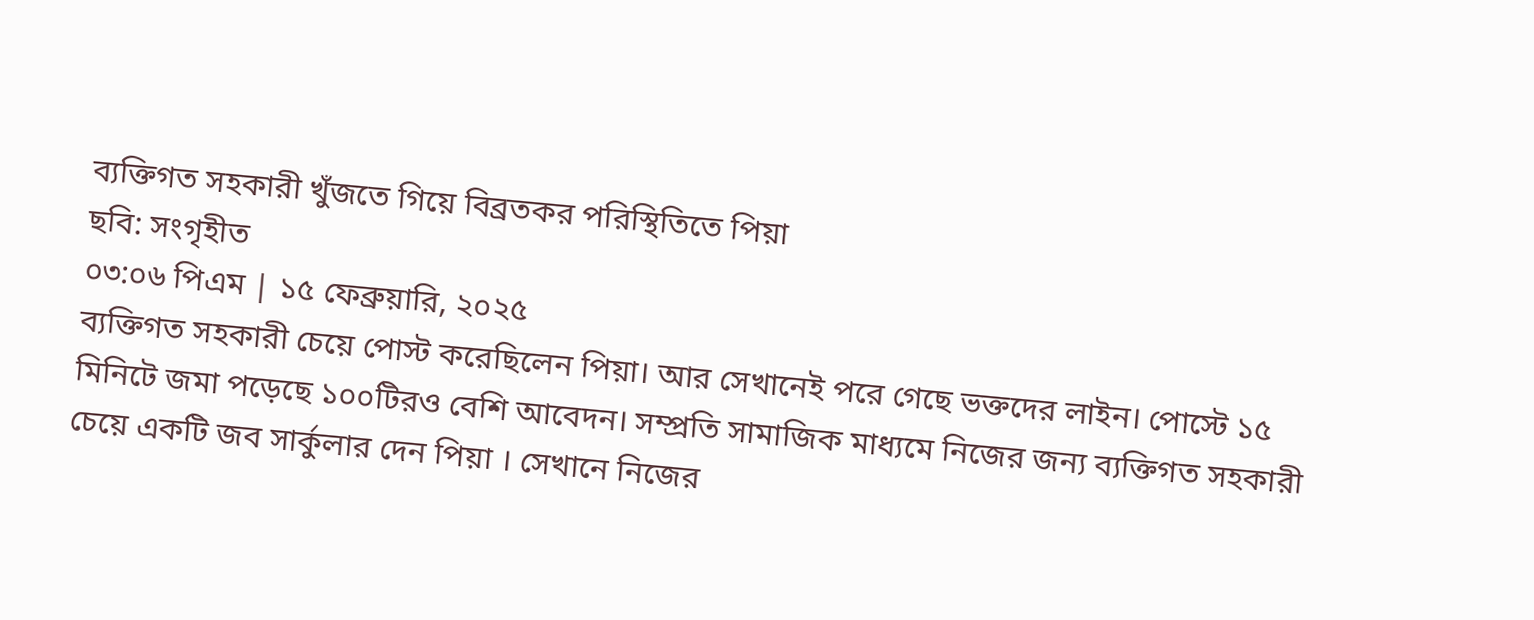ব্যক্তিগত সহকারী খুঁজতে গিয়ে বিব্রতকর পরিস্থিতিতে পিয়া
ছবি: সংগৃহীত
০৩:০৬ পিএম | ১৫ ফেব্রুয়ারি, ২০২৫
ব্যক্তিগত সহকারী চেয়ে পোস্ট করেছিলেন পিয়া। আর সেখানেই পরে গেছে ভক্তদের লাইন। পোস্টে ১৫ মিনিটে জমা পড়েছে ১০০টিরও বেশি আবেদন। সম্প্রতি সামাজিক মাধ্যমে নিজের জন্য ব্যক্তিগত সহকারী চেয়ে একটি জব সার্কুলার দেন পিয়া । সেখানে নিজের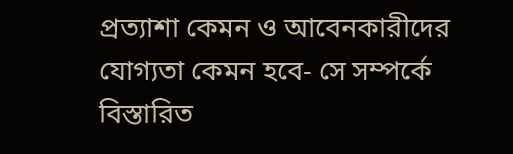প্রত্যাশা কেমন ও আবেনকারীদের যোগ্যতা কেমন হবে- সে সম্পর্কে বিস্তারিত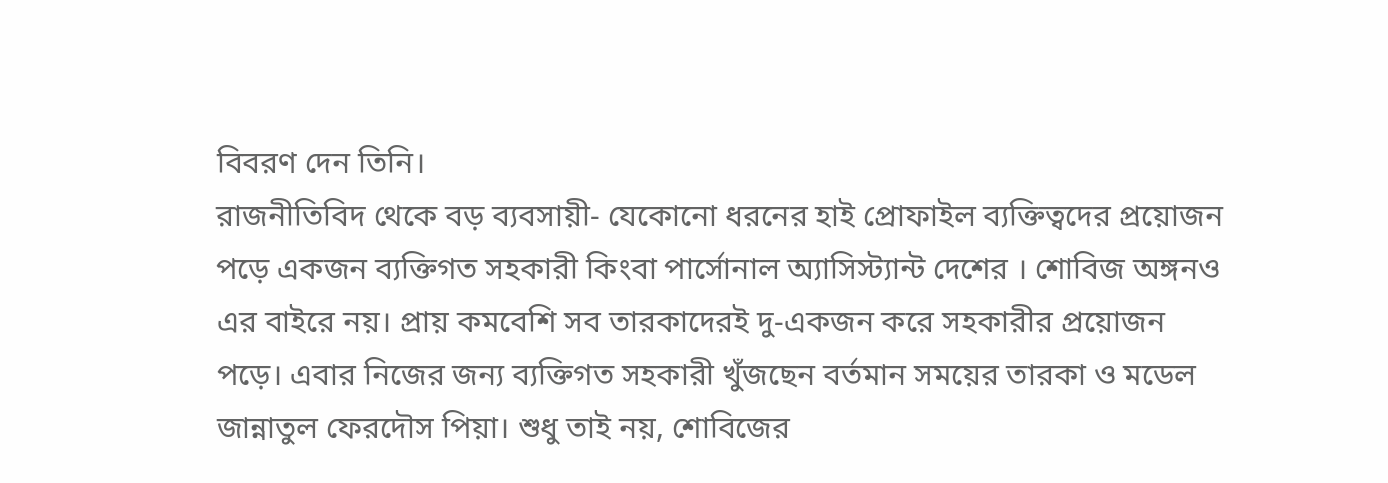বিবরণ দেন তিনি।
রাজনীতিবিদ থেকে বড় ব্যবসায়ী- যেকোনো ধরনের হাই প্রোফাইল ব্যক্তিত্বদের প্রয়োজন পড়ে একজন ব্যক্তিগত সহকারী কিংবা পার্সোনাল অ্যাসিস্ট্যান্ট দেশের । শোবিজ অঙ্গনও এর বাইরে নয়। প্রায় কমবেশি সব তারকাদেরই দু-একজন করে সহকারীর প্রয়োজন পড়ে। এবার নিজের জন্য ব্যক্তিগত সহকারী খুঁজছেন বর্তমান সময়ের তারকা ও মডেল জান্নাতুল ফেরদৌস পিয়া। শুধু তাই নয়, শোবিজের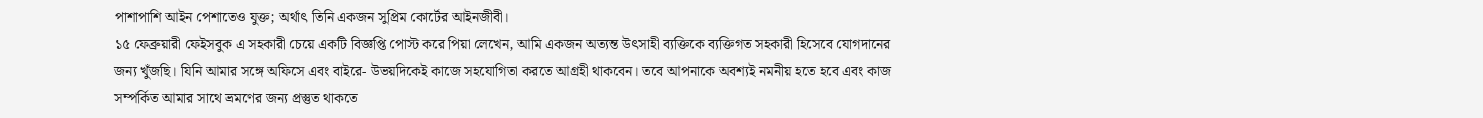পাশাপাশি আইন পেশাতেও যুক্ত; অর্থাৎ তিনি একজন সুপ্রিম কোর্টের আইনজীবী।
১৫ ফেব্রুয়ারী ফেইসবুক এ সহকারী চেয়ে একটি বিজ্ঞপ্তি পোস্ট করে পিয়া লেখেন, আমি একজন অত্যন্ত উৎসাহী ব্যক্তিকে ব্যক্তিগত সহকারী হিসেবে যোগদানের জন্য খুঁজছি। যিনি আমার সঙ্গে অফিসে এবং বাইরে- উভয়দিকেই কাজে সহযোগিতা করতে আগ্রহী থাকবেন। তবে আপনাকে অবশ্যই নমনীয় হতে হবে এবং কাজ সম্পর্কিত আমার সাথে ভ্রমণের জন্য প্রস্তুত থাকতে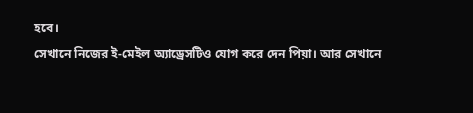হবে।
সেখানে নিজের ই-মেইল অ্যাড্রেসটিও যোগ করে দেন পিয়া। আর সেখানে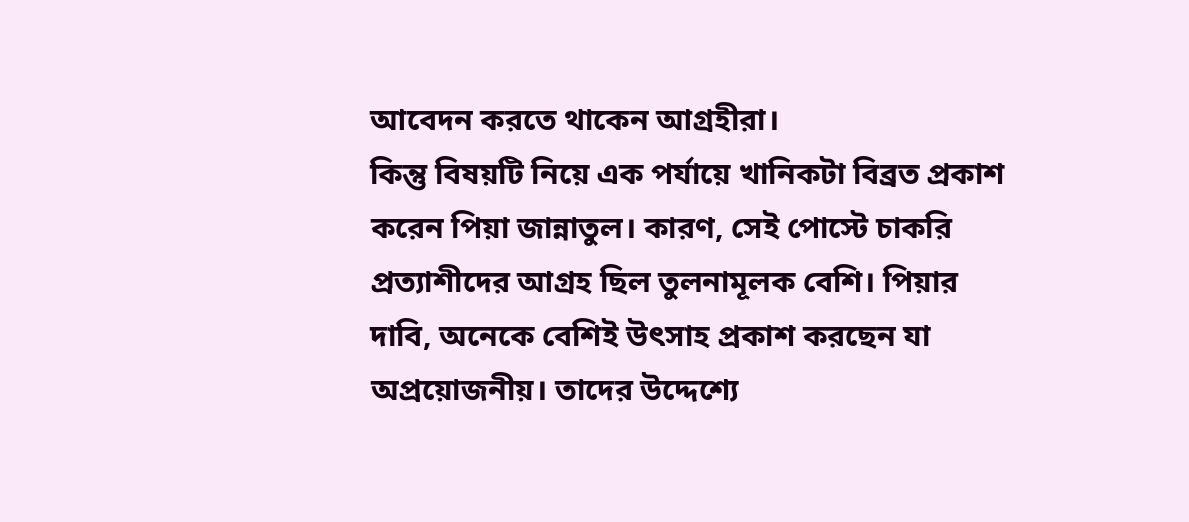আবেদন করতে থাকেন আগ্রহীরা।
কিন্তু বিষয়টি নিয়ে এক পর্যায়ে খানিকটা বিব্রত প্রকাশ করেন পিয়া জান্নাতুল। কারণ, সেই পোস্টে চাকরি প্রত্যাশীদের আগ্রহ ছিল তুলনামূলক বেশি। পিয়ার দাবি, অনেকে বেশিই উৎসাহ প্রকাশ করছেন যা অপ্রয়োজনীয়। তাদের উদ্দেশ্যে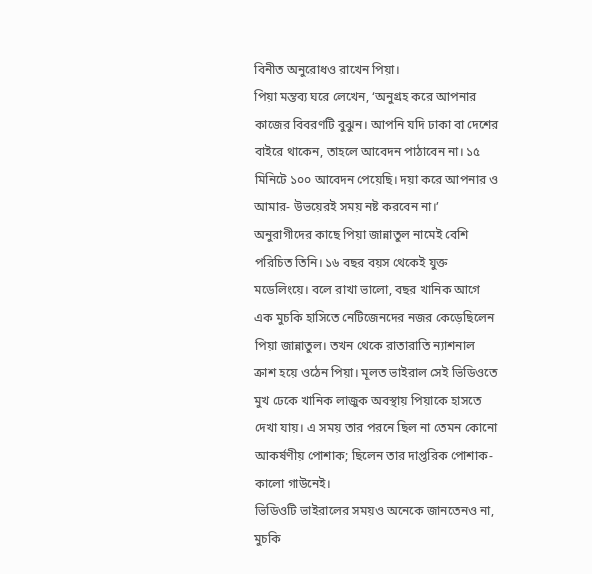বিনীত অনুরোধও রাখেন পিয়া।
পিয়া মন্তব্য ঘরে লেখেন, ‘অনুগ্রহ করে আপনার কাজের বিবরণটি বুঝুন। আপনি যদি ঢাকা বা দেশের বাইরে থাকেন, তাহলে আবেদন পাঠাবেন না। ১৫ মিনিটে ১০০ আবেদন পেয়েছি। দয়া করে আপনার ও আমার- উভয়েরই সময় নষ্ট করবেন না।’
অনুরাগীদের কাছে পিয়া জান্নাতুল নামেই বেশি পরিচিত তিনি। ১৬ বছর বয়স থেকেই যুক্ত মডেলিংয়ে। বলে রাখা ভালো, বছর খানিক আগে এক মুচকি হাসিতে নেটিজেনদের নজর কেড়েছিলেন পিয়া জান্নাতুল। তখন থেকে রাতারাতি ন্যাশনাল ক্রাশ হয়ে ওঠেন পিয়া। মূলত ভাইরাল সেই ভিডিওতে মুখ ঢেকে খানিক লাজুক অবস্থায় পিয়াকে হাসতে দেখা যায়। এ সময় তার পরনে ছিল না তেমন কোনো আকর্ষণীয় পোশাক; ছিলেন তার দাপ্তরিক পোশাক-কালো গাউনেই।
ভিডিওটি ভাইরালের সময়ও অনেকে জানতেনও না, মুচকি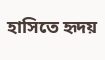হাসিতে হৃদয়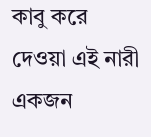কাবু করে দেওয়া এই নারী একজন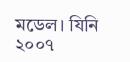মডেল। যিনি ২০০৭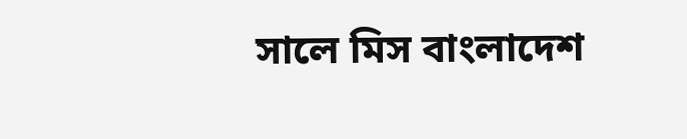সালে মিস বাংলাদেশ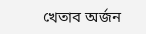খেতাব অর্জন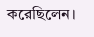করেছিলেন।